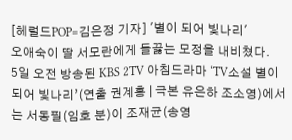[헤럴드POP=김은정 기자] '별이 되어 빛나리'
오애숙이 딸 서모란에게 들끓는 모정을 내비쳤다.
5일 오전 방송된 KBS 2TV 아침드라마 ‘TV소설 별이 되어 빛나리’(연출 권계홍 | 극본 유은하 조소영)에서는 서동필(임호 분)이 조재균(송영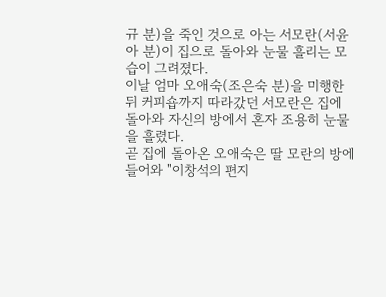규 분)을 죽인 것으로 아는 서모란(서윤아 분)이 집으로 돌아와 눈물 흘리는 모습이 그려졌다.
이날 엄마 오애숙(조은숙 분)을 미행한 뒤 커피숍까지 따라갔던 서모란은 집에 돌아와 자신의 방에서 혼자 조용히 눈물을 흘렸다.
곧 집에 돌아온 오애숙은 딸 모란의 방에 들어와 "이창석의 편지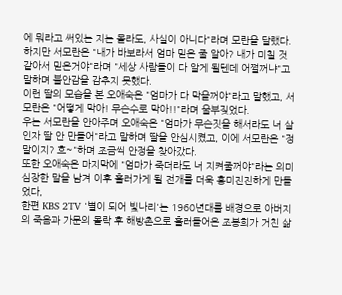에 뭐라고 써있는 지는 몰라도, 사실이 아니다"라며 모란을 달랬다.
하지만 서모란은 "내가 바보라서 엄마 믿은 줄 알아? 내가 미칠 것 같아서 믿은거야"라며 "세상 사람들이 다 알게 될텐데 어쩔꺼냐"고 말하며 불안감을 감추지 못했다.
이런 딸의 모습을 본 오애숙은 "엄마가 다 막을꺼야"라고 말했고, 서모란은 "어떻게 막아! 무슨수로 막아!!"라며 울부짖었다.
우는 서모란을 안아주며 오애숙은 "엄마가 무슨짓을 해서라도 너 살인자 딸 안 만들어"라고 말하며 딸을 안심시켰고, 이에 서모란은 "정말이지? 흐~"하며 조금씩 안정을 찾아갔다.
또한 오애숙은 마지막에 "엄마가 죽더라도 너 지켜줄꺼야"라는 의미심장한 말을 남겨 이후 흘러가게 될 전개를 더욱 흥미진진하게 만들었다,
한편 KBS 2TV '별이 되어 빛나리'는 1960년대를 배경으로 아버지의 죽음과 가문의 몰락 후 해방촌으로 흘러들어온 조봉희가 거친 삶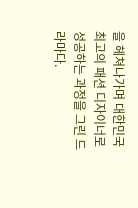을 헤쳐나가며 대한민국 최고의 패션 디자이너로 성공하는 과정을 그린 드라마다.